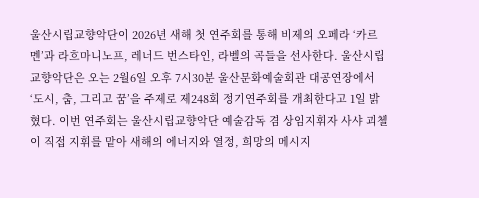울산시립교향악단이 2026년 새해 첫 연주회를 통해 비제의 오페라 ‘카르멘’과 라흐마니노프, 레너드 번스타인, 라벨의 곡들을 선사한다. 울산시립교향악단은 오는 2월6일 오후 7시30분 울산문화예술회관 대공연장에서 ‘도시, 춤, 그리고 꿈’을 주제로 제248회 정기연주회를 개최한다고 1일 밝혔다. 이번 연주회는 울산시립교향악단 예술감독 겸 상임지휘자 사샤 괴첼이 직접 지휘를 맡아 새해의 에너지와 열정, 희망의 메시지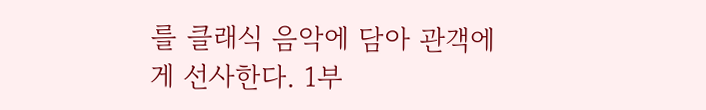를 클래식 음악에 담아 관객에게 선사한다. 1부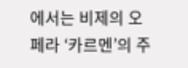에서는 비제의 오페라 ‘카르멘’의 주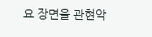요 장면을 관현악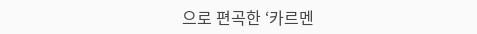으로 편곡한 ‘카르멘